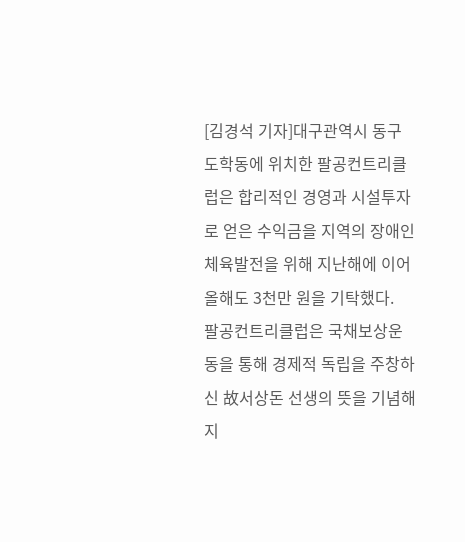[김경석 기자]대구관역시 동구 도학동에 위치한 팔공컨트리클럽은 합리적인 경영과 시설투자로 얻은 수익금을 지역의 장애인체육발전을 위해 지난해에 이어 올해도 3천만 원을 기탁했다.
팔공컨트리클럽은 국채보상운동을 통해 경제적 독립을 주창하신 故서상돈 선생의 뜻을 기념해 지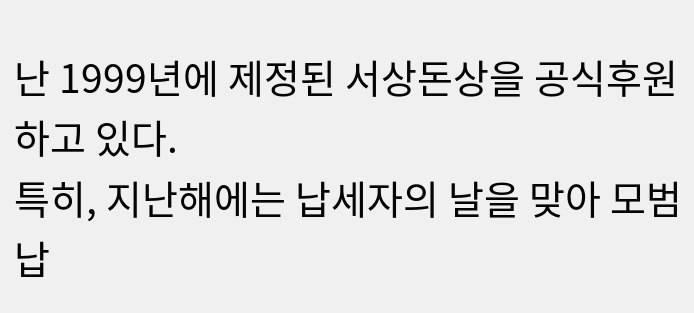난 1999년에 제정된 서상돈상을 공식후원 하고 있다.
특히, 지난해에는 납세자의 날을 맞아 모범 납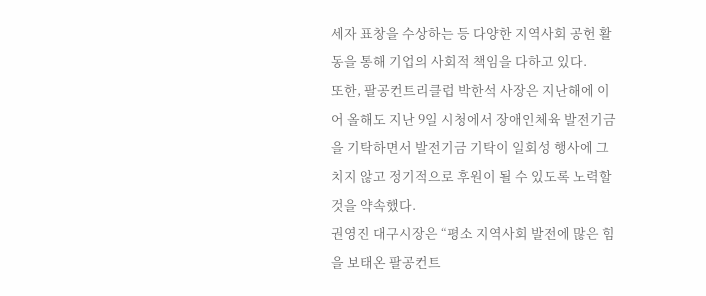세자 표창을 수상하는 등 다양한 지역사회 공헌 활동을 통해 기업의 사회적 책임을 다하고 있다.
또한, 팔공컨트리클럽 박한석 사장은 지난해에 이어 올해도 지난 9일 시청에서 장애인체육 발전기금을 기탁하면서 발전기금 기탁이 일회성 행사에 그치지 않고 정기적으로 후원이 될 수 있도록 노력할 것을 약속했다.
권영진 대구시장은 “평소 지역사회 발전에 많은 힘을 보태온 팔공컨트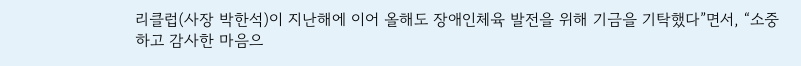리클럽(사장 박한석)이 지난해에 이어 올해도 장애인체육 발전을 위해 기금을 기탁했다”면서, “소중하고 감사한 마음으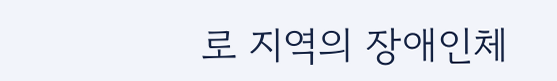로 지역의 장애인체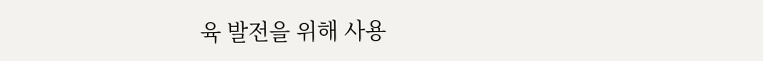육 발전을 위해 사용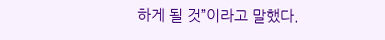하게 될 것”이라고 말했다.